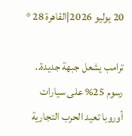20 يوليو 2026|القاهرة 28 °

ترامب يشعل جبهة جديدة.. رسوم 25% على سيارات أوروبا تعيد الحرب التجارية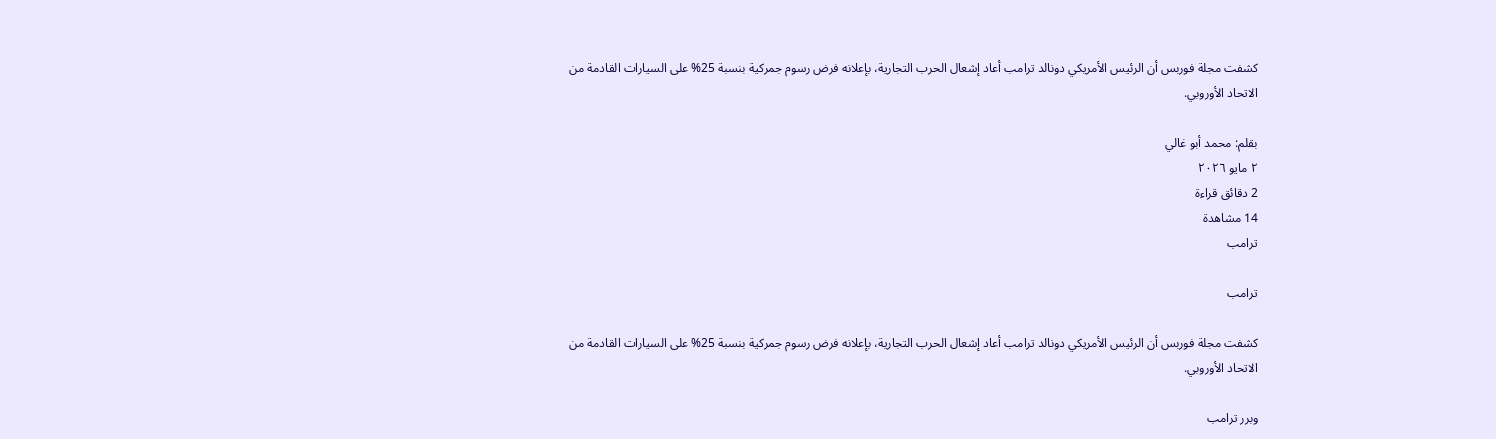كشفت مجلة فوربس أن الرئيس الأمريكي دونالد ترامب أعاد إشعال الحرب التجارية، بإعلانه فرض رسوم جمركية بنسبة 25% على السيارات القادمة من الاتحاد الأوروبي.

بقلم: محمد أبو غالي
٢ مايو ٢٠٢٦
2 دقائق قراءة
14 مشاهدة
ترامب

ترامب

كشفت مجلة فوربس أن الرئيس الأمريكي دونالد ترامب أعاد إشعال الحرب التجارية، بإعلانه فرض رسوم جمركية بنسبة 25% على السيارات القادمة من الاتحاد الأوروبي.

وبرر ترامب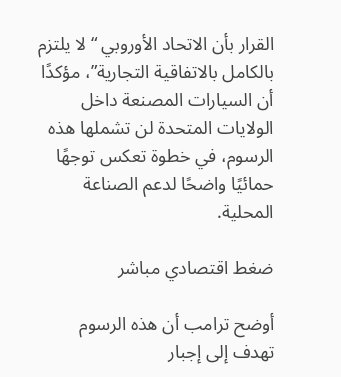القرار بأن الاتحاد الأوروبي “لا يلتزم بالكامل بالاتفاقية التجارية”، مؤكدًا أن السيارات المصنعة داخل الولايات المتحدة لن تشملها هذه الرسوم، في خطوة تعكس توجهًا حمائيًا واضحًا لدعم الصناعة المحلية.

ضغط اقتصادي مباشر

أوضح ترامب أن هذه الرسوم تهدف إلى إجبار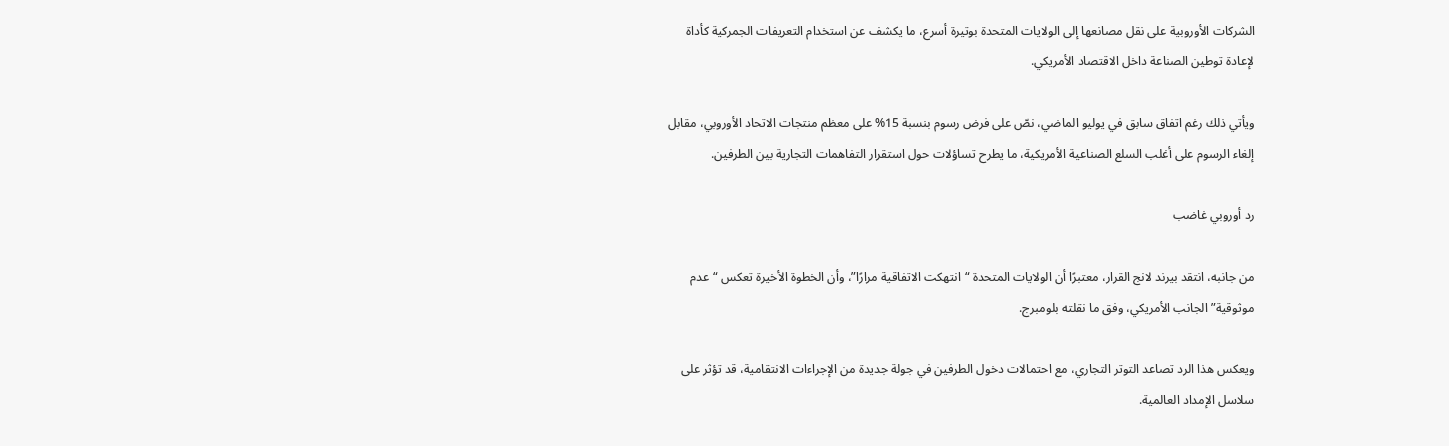الشركات الأوروبية على نقل مصانعها إلى الولايات المتحدة بوتيرة أسرع، ما يكشف عن استخدام التعريفات الجمركية كأداة لإعادة توطين الصناعة داخل الاقتصاد الأمريكي.

ويأتي ذلك رغم اتفاق سابق في يوليو الماضي، نصّ على فرض رسوم بنسبة 15% على معظم منتجات الاتحاد الأوروبي، مقابل إلغاء الرسوم على أغلب السلع الصناعية الأمريكية، ما يطرح تساؤلات حول استقرار التفاهمات التجارية بين الطرفين.

رد أوروبي غاضب

من جانبه، انتقد بيرند لانج القرار، معتبرًا أن الولايات المتحدة “انتهكت الاتفاقية مرارًا”، وأن الخطوة الأخيرة تعكس “عدم موثوقية” الجانب الأمريكي، وفق ما نقلته بلومبرج.

ويعكس هذا الرد تصاعد التوتر التجاري، مع احتمالات دخول الطرفين في جولة جديدة من الإجراءات الانتقامية، قد تؤثر على سلاسل الإمداد العالمية.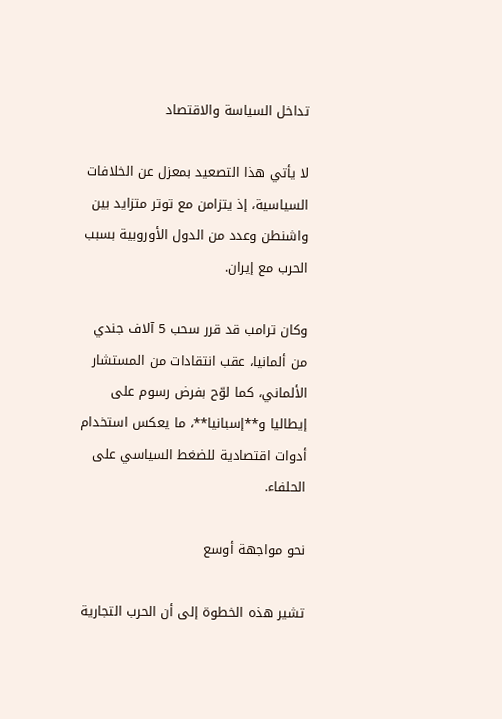تداخل السياسة والاقتصاد

لا يأتي هذا التصعيد بمعزل عن الخلافات السياسية، إذ يتزامن مع توتر متزايد بين واشنطن وعدد من الدول الأوروبية بسبب الحرب مع إيران.

وكان ترامب قد قرر سحب 5 آلاف جندي من ألمانيا، عقب انتقادات من المستشار الألماني، كما لوّح بفرض رسوم على إيطاليا و**إسبانيا**، ما يعكس استخدام أدوات اقتصادية للضغط السياسي على الحلفاء.

نحو مواجهة أوسع

تشير هذه الخطوة إلى أن الحرب التجارية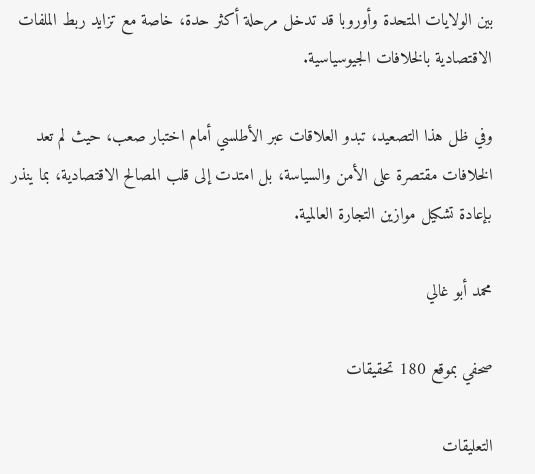بين الولايات المتحدة وأوروبا قد تدخل مرحلة أكثر حدة، خاصة مع تزايد ربط الملفات الاقتصادية بالخلافات الجيوسياسية.

وفي ظل هذا التصعيد، تبدو العلاقات عبر الأطلسي أمام اختبار صعب، حيث لم تعد الخلافات مقتصرة على الأمن والسياسة، بل امتدت إلى قلب المصالح الاقتصادية، بما ينذر بإعادة تشكيل موازين التجارة العالمية.

محمد أبو غالي

صحفي بموقع 180 تحقيقات

التعليقات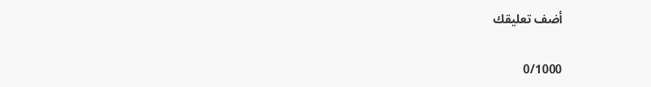أضف تعليقك

0/1000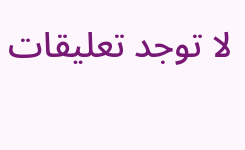لا توجد تعليقات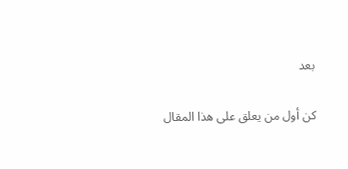بعد

كن أول من يعلق على هذا المقال